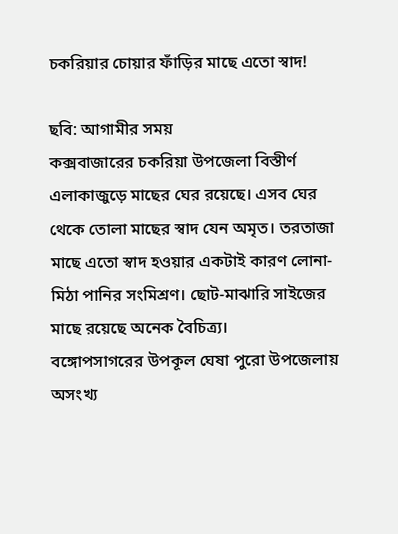চকরিয়ার চোয়ার ফাঁড়ির মাছে এতো স্বাদ!

ছবি: আগামীর সময়
কক্সবাজারের চকরিয়া উপজেলা বিস্তীর্ণ এলাকাজুড়ে মাছের ঘের রয়েছে। এসব ঘের থেকে তোলা মাছের স্বাদ যেন অমৃত। তরতাজা মাছে এতো স্বাদ হওয়ার একটাই কারণ লোনা-মিঠা পানির সংমিশ্রণ। ছোট-মাঝারি সাইজের মাছে রয়েছে অনেক বৈচিত্র্য।
বঙ্গোপসাগরের উপকূল ঘেষা পুরো উপজেলায় অসংখ্য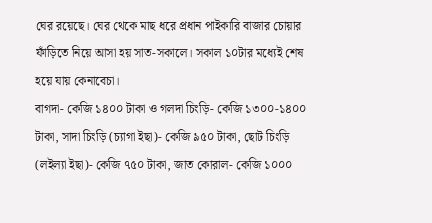ঘের রয়েছে। ঘের থেকে মাছ ধরে প্রধান পাইকারি বাজার চোয়ার ফাঁড়িতে নিয়ে আসা হয় সাত-সকালে। সকাল ১০টার মধ্যেই শেষ হয়ে যায় কেনাবেচা।
বাগদা- কেজি ১৪০০ টাকা ও গলদা চিংড়ি- কেজি ১৩০০-১৪০০ টাকা, সাদা চিংড়ি (চ্যাগা ইছা)- কেজি ৯৫০ টাকা, ছোট চিংড়ি (লইল্যা ইছা)- কেজি ৭৫০ টাকা, জাত কোরাল- কেজি ১০০০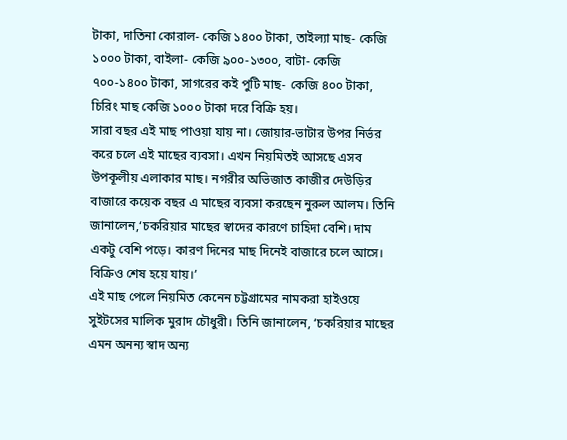টাকা, দাতিনা কোরাল- কেজি ১৪০০ টাকা, তাইল্যা মাছ- কেজি ১০০০ টাকা, বাইলা- কেজি ৯০০-১৩০০, বাটা- কেজি ৭০০-১৪০০ টাকা, সাগরের কই পুটি মাছ- কেজি ৪০০ টাকা, চিরিং মাছ কেজি ১০০০ টাকা দরে বিক্রি হয়।
সারা বছর এই মাছ পাওয়া যায় না। জোয়ার-ভাটার উপর নির্ভর করে চলে এই মাছের ব্যবসা। এখন নিয়মিতই আসছে এসব উপকূলীয় এলাকার মাছ। নগরীর অভিজাত কাজীর দেউড়ির বাজারে কয়েক বছর এ মাছের ব্যবসা করছেন নুরুল আলম। তিনি জানালেন,‘চকরিয়ার মাছের স্বাদের কারণে চাহিদা বেশি। দাম একটু বেশি পড়ে। কারণ দিনের মাছ দিনেই বাজারে চলে আসে। বিক্রিও শেষ হয়ে যায়।’
এই মাছ পেলে নিয়মিত কেনেন চট্টগ্রামের নামকরা হাইওয়ে সুইটসের মালিক মুরাদ চৌধুরী। তিনি জানালেন, ‘চকরিয়ার মাছের এমন অনন্য স্বাদ অন্য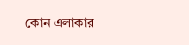কোন এলাকার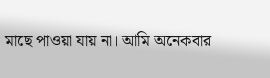মাছে পাওয়া যায় না। আমি অনেকবার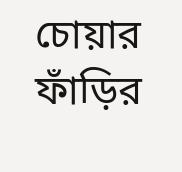চোয়ার ফাঁড়ির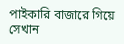পাইকারি বাজারে গিয়ে সেখান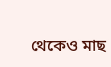থেকেও মাছ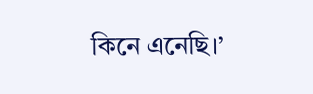কিনে এনেছি।’